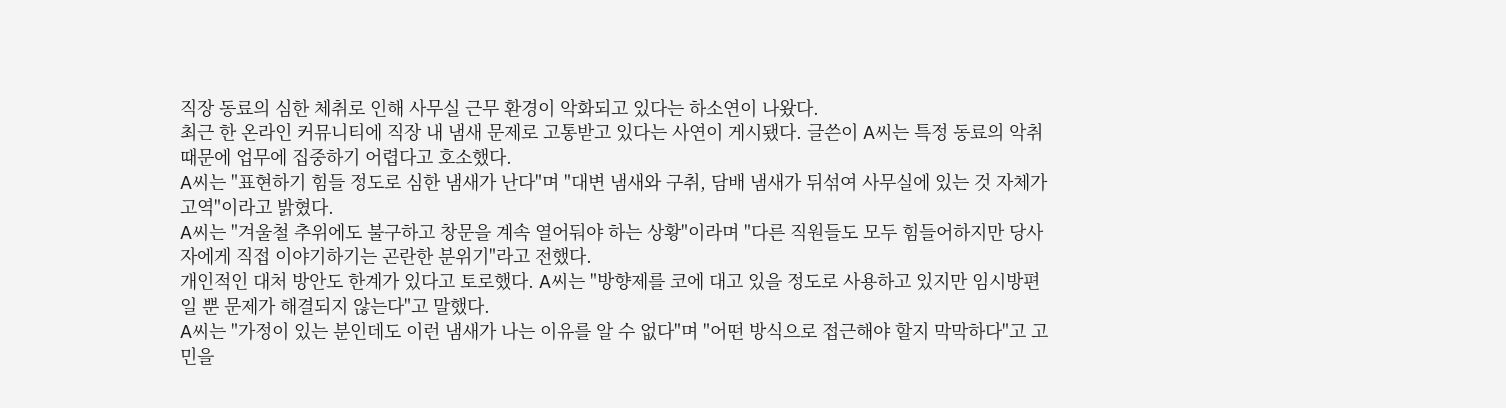직장 동료의 심한 체취로 인해 사무실 근무 환경이 악화되고 있다는 하소연이 나왔다.
최근 한 온라인 커뮤니티에 직장 내 냄새 문제로 고통받고 있다는 사연이 게시됐다. 글쓴이 A씨는 특정 동료의 악취 때문에 업무에 집중하기 어렵다고 호소했다.
A씨는 "표현하기 힘들 정도로 심한 냄새가 난다"며 "대변 냄새와 구취, 담배 냄새가 뒤섞여 사무실에 있는 것 자체가 고역"이라고 밝혔다.
A씨는 "겨울철 추위에도 불구하고 창문을 계속 열어둬야 하는 상황"이라며 "다른 직원들도 모두 힘들어하지만 당사자에게 직접 이야기하기는 곤란한 분위기"라고 전했다.
개인적인 대처 방안도 한계가 있다고 토로했다. A씨는 "방향제를 코에 대고 있을 정도로 사용하고 있지만 임시방편일 뿐 문제가 해결되지 않는다"고 말했다.
A씨는 "가정이 있는 분인데도 이런 냄새가 나는 이유를 알 수 없다"며 "어떤 방식으로 접근해야 할지 막막하다"고 고민을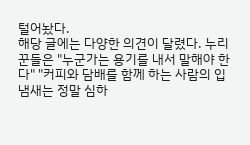털어놨다.
해당 글에는 다양한 의견이 달렸다. 누리꾼들은 "누군가는 용기를 내서 말해야 한다" "커피와 담배를 함께 하는 사람의 입냄새는 정말 심하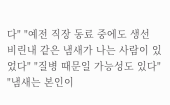다" "예전 직장 동료 중에도 생선 비린내 같은 냄새가 나는 사람이 있었다" "질병 때문일 가능성도 있다" "냄새는 본인이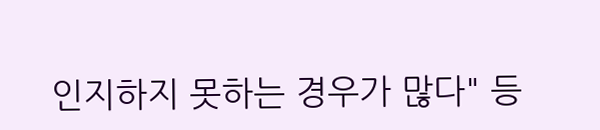인지하지 못하는 경우가 많다" 등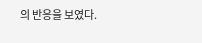의 반응을 보였다.